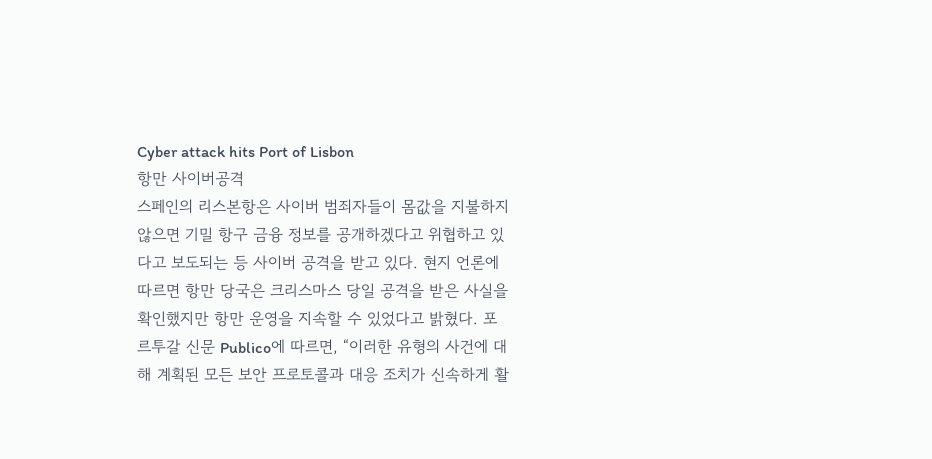Cyber attack hits Port of Lisbon
항만 사이버공격
스페인의 리스본항은 사이버 범죄자들이 몸값을 지불하지 않으면 기밀 항구 금융 정보를 공개하겠다고 위협하고 있다고 보도되는 등 사이버 공격을 받고 있다. 현지 언론에 따르면 항만 당국은 크리스마스 당일 공격을 받은 사실을 확인했지만 항만 운영을 지속할 수 있었다고 밝혔다. 포르투갈 신문 Publico에 따르면, “이러한 유형의 사건에 대해 계획된 모든 보안 프로토콜과 대응 조치가 신속하게 활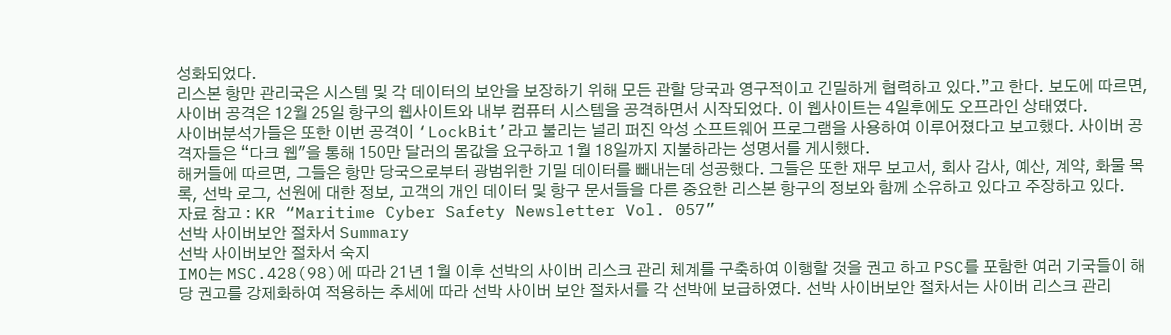성화되었다.
리스본 항만 관리국은 시스템 및 각 데이터의 보안을 보장하기 위해 모든 관할 당국과 영구적이고 긴밀하게 협력하고 있다.”고 한다. 보도에 따르면, 사이버 공격은 12월 25일 항구의 웹사이트와 내부 컴퓨터 시스템을 공격하면서 시작되었다. 이 웹사이트는 4일후에도 오프라인 상태였다.
사이버분석가들은 또한 이번 공격이 ‘LockBit’라고 불리는 널리 퍼진 악성 소프트웨어 프로그램을 사용하여 이루어졌다고 보고했다. 사이버 공격자들은 “다크 웹"을 통해 150만 달러의 몸값을 요구하고 1월 18일까지 지불하라는 성명서를 게시했다.
해커들에 따르면, 그들은 항만 당국으로부터 광범위한 기밀 데이터를 빼내는데 성공했다. 그들은 또한 재무 보고서, 회사 감사, 예산, 계약, 화물 목록, 선박 로그, 선원에 대한 정보, 고객의 개인 데이터 및 항구 문서들을 다른 중요한 리스본 항구의 정보와 함께 소유하고 있다고 주장하고 있다.
자료 참고 : KR “Maritime Cyber Safety Newsletter Vol. 057”
선박 사이버보안 절차서 Summary
선박 사이버보안 절차서 숙지
IMO는 MSC.428(98)에 따라 21년 1월 이후 선박의 사이버 리스크 관리 체계를 구축하여 이행할 것을 권고 하고 PSC를 포함한 여러 기국들이 해당 권고를 강제화하여 적용하는 추세에 따라 선박 사이버 보안 절차서를 각 선박에 보급하였다. 선박 사이버보안 절차서는 사이버 리스크 관리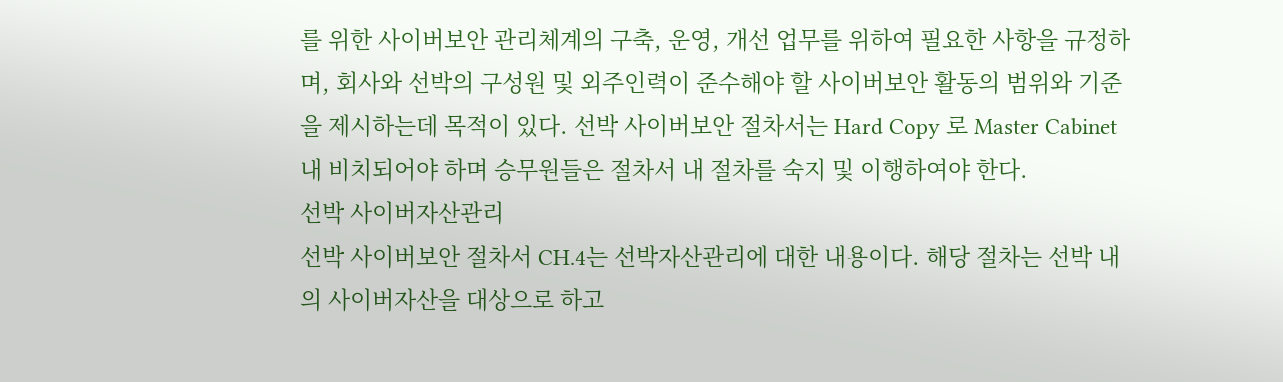를 위한 사이버보안 관리체계의 구축, 운영, 개선 업무를 위하여 필요한 사항을 규정하며, 회사와 선박의 구성원 및 외주인력이 준수해야 할 사이버보안 활동의 범위와 기준을 제시하는데 목적이 있다. 선박 사이버보안 절차서는 Hard Copy 로 Master Cabinet 내 비치되어야 하며 승무원들은 절차서 내 절차를 숙지 및 이행하여야 한다.
선박 사이버자산관리
선박 사이버보안 절차서 CH.4는 선박자산관리에 대한 내용이다. 해당 절차는 선박 내의 사이버자산을 대상으로 하고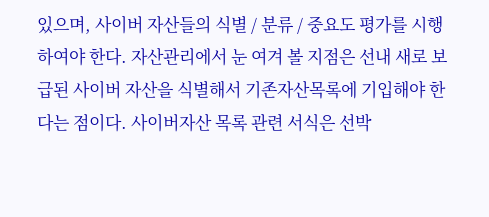있으며, 사이버 자산들의 식별 / 분류 / 중요도 평가를 시행하여야 한다. 자산관리에서 눈 여겨 볼 지점은 선내 새로 보급된 사이버 자산을 식별해서 기존자산목록에 기입해야 한다는 점이다. 사이버자산 목록 관련 서식은 선박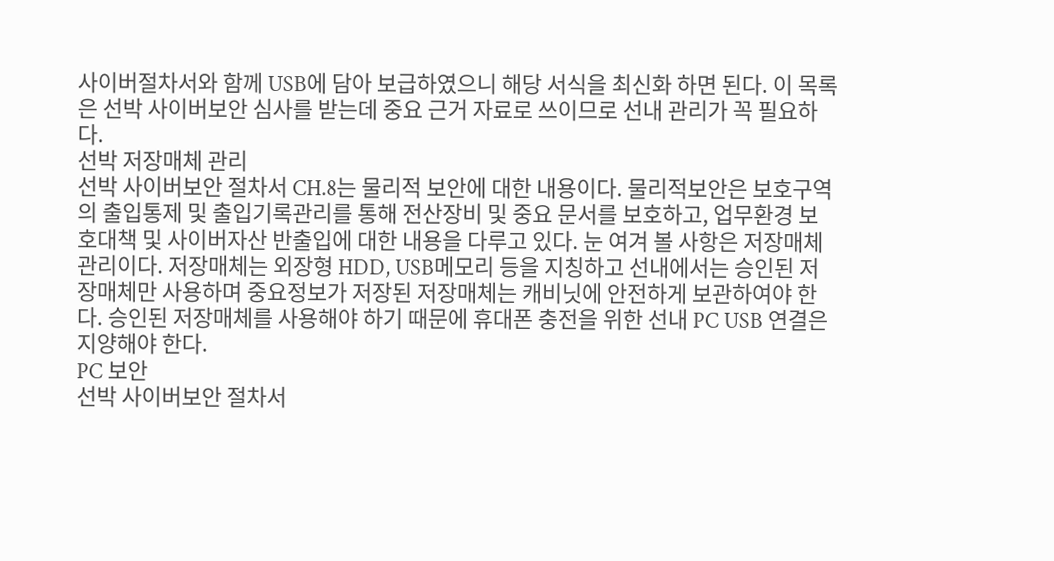사이버절차서와 함께 USB에 담아 보급하였으니 해당 서식을 최신화 하면 된다. 이 목록은 선박 사이버보안 심사를 받는데 중요 근거 자료로 쓰이므로 선내 관리가 꼭 필요하다.
선박 저장매체 관리
선박 사이버보안 절차서 CH.8는 물리적 보안에 대한 내용이다. 물리적보안은 보호구역의 출입통제 및 출입기록관리를 통해 전산장비 및 중요 문서를 보호하고, 업무환경 보호대책 및 사이버자산 반출입에 대한 내용을 다루고 있다. 눈 여겨 볼 사항은 저장매체 관리이다. 저장매체는 외장형 HDD, USB메모리 등을 지칭하고 선내에서는 승인된 저장매체만 사용하며 중요정보가 저장된 저장매체는 캐비닛에 안전하게 보관하여야 한다. 승인된 저장매체를 사용해야 하기 때문에 휴대폰 충전을 위한 선내 PC USB 연결은 지양해야 한다.
PC 보안
선박 사이버보안 절차서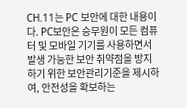CH.11는 PC 보안에 대한 내용이다. PC보안은 승무원이 모든 컴퓨터 및 모바일 기기를 사용하면서 발생 가능한 보안 취약점을 방지하기 위한 보안관리기준을 제시하여, 안전성을 확보하는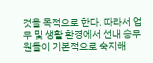것을 목적으로 한다. 따라서 업무 및 생활 환경에서 선내 승무원들이 기본적으로 숙지해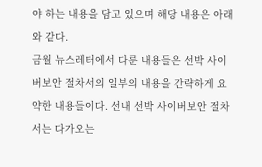야 하는 내용을 담고 있으며 해당 내용은 아래와 같다.
금월 뉴스레터에서 다룬 내용들은 선박 사이버보안 절차서의 일부의 내용을 간략하게 요약한 내용들이다. 선내 선박 사이버보안 절차서는 다가오는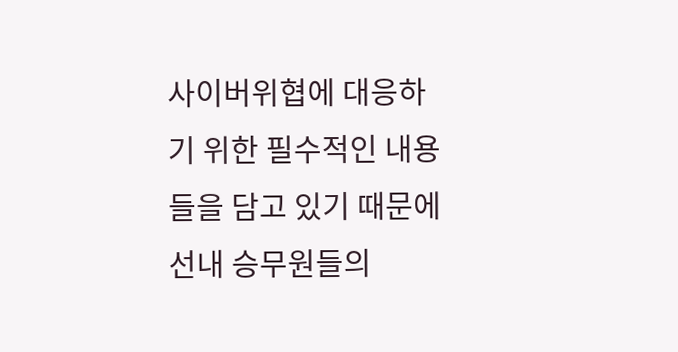사이버위협에 대응하기 위한 필수적인 내용들을 담고 있기 때문에 선내 승무원들의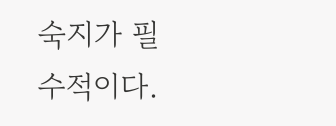숙지가 필수적이다.